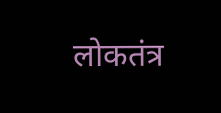लोकतंत्र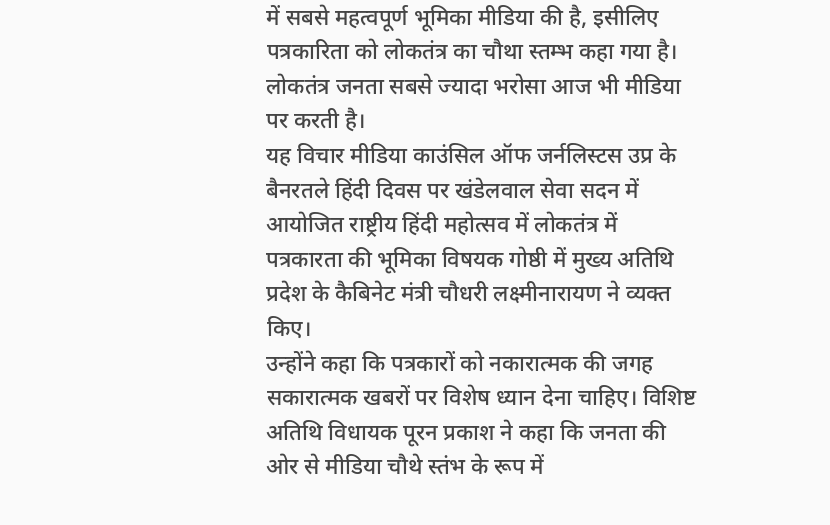में सबसे महत्वपूर्ण भूमिका मीडिया की है, इसीलिए पत्रकारिता को लोकतंत्र का चौथा स्तम्भ कहा गया है। लोकतंत्र जनता सबसे ज्यादा भरोसा आज भी मीडिया पर करती है।
यह विचार मीडिया काउंसिल ऑफ जर्नलिस्टस उप्र के बैनरतले हिंदी दिवस पर खंडेलवाल सेवा सदन में आयोजित राष्ट्रीय हिंदी महोत्सव में लोकतंत्र में पत्रकारता की भूमिका विषयक गोष्ठी में मुख्य अतिथि प्रदेश के कैबिनेट मंत्री चौधरी लक्ष्मीनारायण ने व्यक्त किए।
उन्होंने कहा कि पत्रकारों को नकारात्मक की जगह सकारात्मक खबरों पर विशेष ध्यान देना चाहिए। विशिष्ट अतिथि विधायक पूरन प्रकाश ने कहा कि जनता की ओर से मीडिया चौथे स्तंभ के रूप में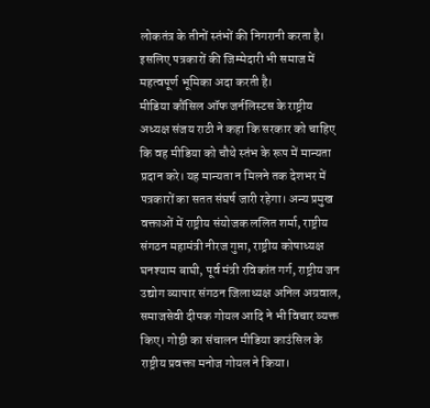लोकतंत्र के तीनों स्तंभों की निगरानी करता है। इसलिए पत्रकारों की जिम्मेदारी भी समाज में महत्वपूर्ण भूमिका अदा करती है।
मीडिया कौंसिल ऑफ जर्नलिस्टस के राष्ट्रीय अध्यक्ष संजय राठी ने कहा कि सरकार को चाहिए कि वह मीडिया को चौथे स्तंभ के रूप में मान्यता प्रदान करे। यह मान्यता न मिलने तक देशभर में पत्रकारों का सतत संघर्ष जारी रहेगा। अन्य प्रमुख वक्ताओं में राष्ट्रीय संयोजक ललित शर्मा, राष्ट्रीय संगठन महामंत्री नीरज गुप्ता, राष्ट्रीय कोषाध्यक्ष घनश्याम बाघी, पूर्व मंत्री रविकांत गर्ग, राष्ट्रीय जन उद्योग व्यापार संगठन जिलाध्यक्ष अनिल अग्रवाल, समाजसेवी दीपक गोयल आदि ने भी विचार व्यक्त किए। गोष्ठी का संचालन मीडिया काउंसिल के राष्ट्रीय प्रवक्ता मनोज गोयल ने किया।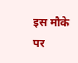इस मौके पर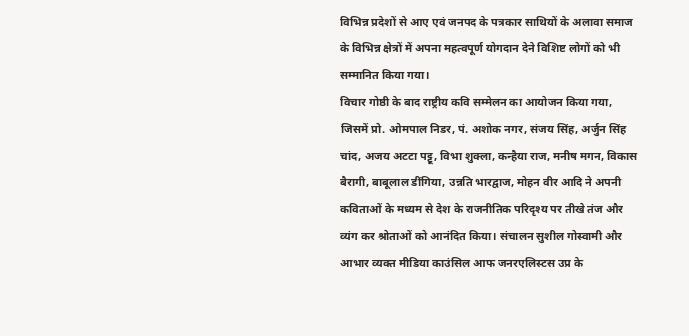विभिन्न प्रदेशों से आए एवं जनपद के पत्रकार साथियों के अलावा समाज के विभिन्न क्षेत्रों में अपना महत्वपूर्ण योगदान देने विशिष्ट लोगों को भी सम्मानित किया गया।
विचार गोष्ठी के बाद राष्ट्रीय कवि सम्मेलन का आयोजन किया गया, जिसमें प्रो. ओमपाल निडर, पं. अशोक नगर, संजय सिंह, अर्जुन सिंह चांद, अजय अटटा पट्टू, विभा शुक्ला, कन्हैया राज, मनीष मगन, विकास बैरागी, बाबूलाल डींगिया, उन्नति भारद्वाज, मोहन वीर आदि ने अपनी कविताओं के मध्यम से देश के राजनीतिक परिदृश्य पर तीखे तंज और व्यंग कर श्रोताओं को आनंदित किया। संचालन सुशील गोस्वामी और आभार व्यक्त मीडिया काउंसिल आफ जनरएलिस्टस उप्र के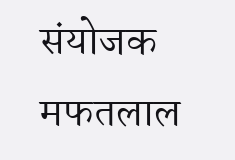संयोजक मफतलाल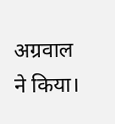अग्रवाल ने किया।